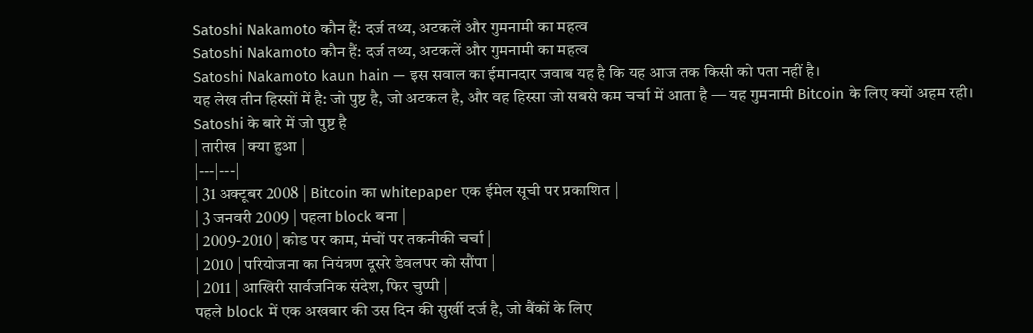Satoshi Nakamoto कौन हैं: दर्ज तथ्य, अटकलें और गुमनामी का महत्व
Satoshi Nakamoto कौन हैं: दर्ज तथ्य, अटकलें और गुमनामी का महत्व
Satoshi Nakamoto kaun hain — इस सवाल का ईमानदार जवाब यह है कि यह आज तक किसी को पता नहीं है।
यह लेख तीन हिस्सों में है: जो पुष्ट है, जो अटकल है, और वह हिस्सा जो सबसे कम चर्चा में आता है — यह गुमनामी Bitcoin के लिए क्यों अहम रही।
Satoshi के बारे में जो पुष्ट है
| तारीख | क्या हुआ |
|---|---|
| 31 अक्टूबर 2008 | Bitcoin का whitepaper एक ईमेल सूची पर प्रकाशित |
| 3 जनवरी 2009 | पहला block बना |
| 2009-2010 | कोड पर काम, मंचों पर तकनीकी चर्चा |
| 2010 | परियोजना का नियंत्रण दूसरे डेवलपर को सौंपा |
| 2011 | आखिरी सार्वजनिक संदेश, फिर चुप्पी |
पहले block में एक अखबार की उस दिन की सुर्खी दर्ज है, जो बैंकों के लिए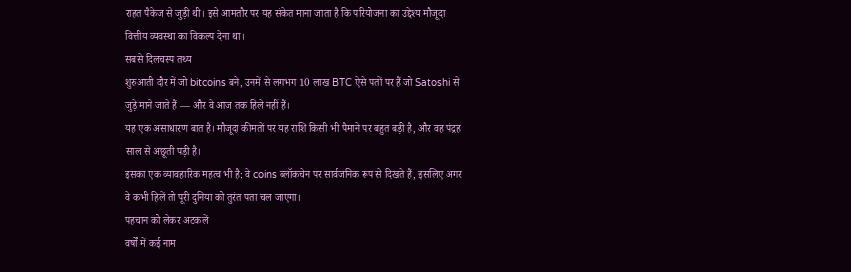राहत पैकेज से जुड़ी थी। इसे आमतौर पर यह संकेत माना जाता है कि परियोजना का उद्देश्य मौजूदा वित्तीय व्यवस्था का विकल्प देना था।
सबसे दिलचस्प तथ्य
शुरुआती दौर में जो bitcoins बने, उनमें से लगभग 10 लाख BTC ऐसे पतों पर हैं जो Satoshi से जुड़े माने जाते हैं — और वे आज तक हिले नहीं हैं।
यह एक असाधारण बात है। मौजूदा कीमतों पर यह राशि किसी भी पैमाने पर बहुत बड़ी है, और वह पंद्रह साल से अछूती पड़ी है।
इसका एक व्यावहारिक महत्व भी है: वे coins ब्लॉकचेन पर सार्वजनिक रूप से दिखते हैं, इसलिए अगर वे कभी हिलें तो पूरी दुनिया को तुरंत पता चल जाएगा।
पहचान को लेकर अटकलें
वर्षों में कई नाम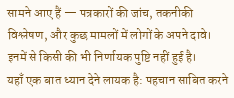सामने आए हैं — पत्रकारों की जांच, तकनीकी विश्लेषण, और कुछ मामलों में लोगों के अपने दावे।
इनमें से किसी की भी निर्णायक पुष्टि नहीं हुई है।
यहाँ एक बात ध्यान देने लायक है: पहचान साबित करने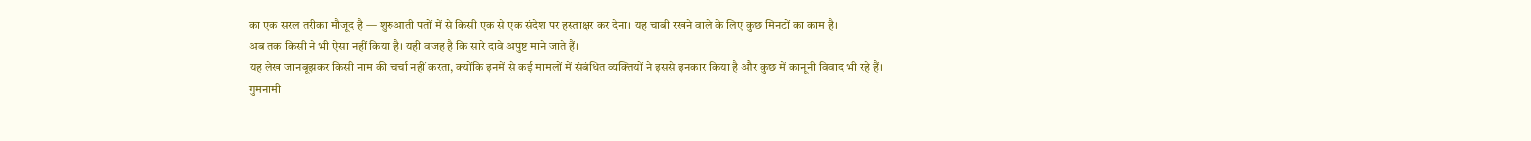का एक सरल तरीका मौजूद है — शुरुआती पतों में से किसी एक से एक संदेश पर हस्ताक्षर कर देना। यह चाबी रखने वाले के लिए कुछ मिनटों का काम है।
अब तक किसी ने भी ऐसा नहीं किया है। यही वजह है कि सारे दावे अपुष्ट माने जाते हैं।
यह लेख जानबूझकर किसी नाम की चर्चा नहीं करता, क्योंकि इनमें से कई मामलों में संबंधित व्यक्तियों ने इससे इनकार किया है और कुछ में कानूनी विवाद भी रहे हैं।
गुमनामी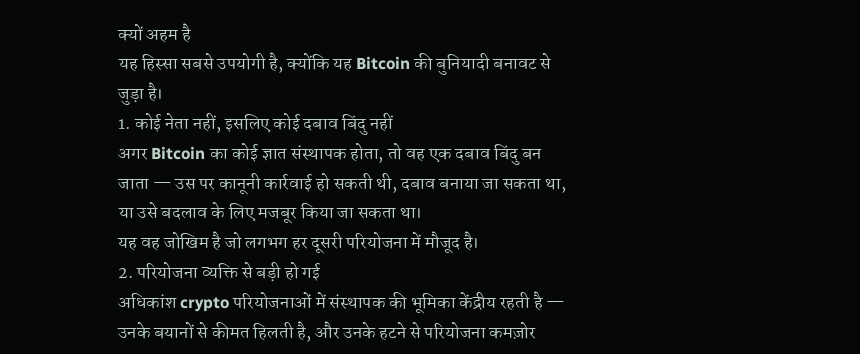क्यों अहम है
यह हिस्सा सबसे उपयोगी है, क्योंकि यह Bitcoin की बुनियादी बनावट से जुड़ा है।
1. कोई नेता नहीं, इसलिए कोई दबाव बिंदु नहीं
अगर Bitcoin का कोई ज्ञात संस्थापक होता, तो वह एक दबाव बिंदु बन जाता — उस पर कानूनी कार्रवाई हो सकती थी, दबाव बनाया जा सकता था, या उसे बदलाव के लिए मजबूर किया जा सकता था।
यह वह जोखिम है जो लगभग हर दूसरी परियोजना में मौजूद है।
2. परियोजना व्यक्ति से बड़ी हो गई
अधिकांश crypto परियोजनाओं में संस्थापक की भूमिका केंद्रीय रहती है — उनके बयानों से कीमत हिलती है, और उनके हटने से परियोजना कमज़ोर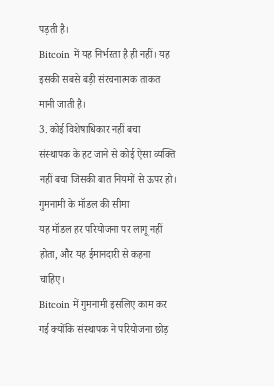पड़ती है।
Bitcoin में यह निर्भरता है ही नहीं। यह इसकी सबसे बड़ी संरचनात्मक ताकत मानी जाती है।
3. कोई विशेषाधिकार नहीं बचा
संस्थापक के हट जाने से कोई ऐसा व्यक्ति नहीं बचा जिसकी बात नियमों से ऊपर हो।
गुमनामी के मॉडल की सीमा
यह मॉडल हर परियोजना पर लागू नहीं होता, और यह ईमानदारी से कहना चाहिए।
Bitcoin में गुमनामी इसलिए काम कर गई क्योंकि संस्थापक ने परियोजना छोड़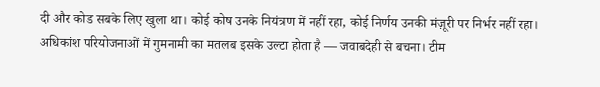दी और कोड सबके लिए खुला था। कोई कोष उनके नियंत्रण में नहीं रहा, कोई निर्णय उनकी मंज़ूरी पर निर्भर नहीं रहा।
अधिकांश परियोजनाओं में गुमनामी का मतलब इसके उल्टा होता है — जवाबदेही से बचना। टीम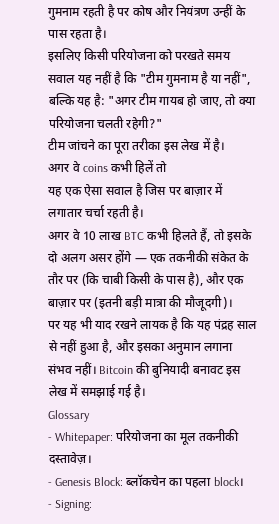गुमनाम रहती है पर कोष और नियंत्रण उन्हीं के पास रहता है।
इसलिए किसी परियोजना को परखते समय सवाल यह नहीं है कि "टीम गुमनाम है या नहीं", बल्कि यह है: "अगर टीम गायब हो जाए, तो क्या परियोजना चलती रहेगी?"
टीम जांचने का पूरा तरीका इस लेख में है।
अगर वे coins कभी हिलें तो
यह एक ऐसा सवाल है जिस पर बाज़ार में लगातार चर्चा रहती है।
अगर वे 10 लाख BTC कभी हिलते हैं, तो इसके दो अलग असर होंगे — एक तकनीकी संकेत के तौर पर (कि चाबी किसी के पास है), और एक बाज़ार पर (इतनी बड़ी मात्रा की मौजूदगी)।
पर यह भी याद रखने लायक है कि यह पंद्रह साल से नहीं हुआ है, और इसका अनुमान लगाना संभव नहीं। Bitcoin की बुनियादी बनावट इस लेख में समझाई गई है।
Glossary
- Whitepaper: परियोजना का मूल तकनीकी दस्तावेज़।
- Genesis Block: ब्लॉकचेन का पहला block।
- Signing: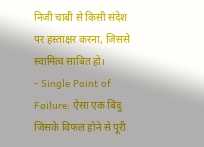निजी चाबी से किसी संदेश पर हस्ताक्षर करना, जिससे स्वामित्व साबित हो।
- Single Point of Failure: ऐसा एक बिंदु जिसके विफल होने से पूरी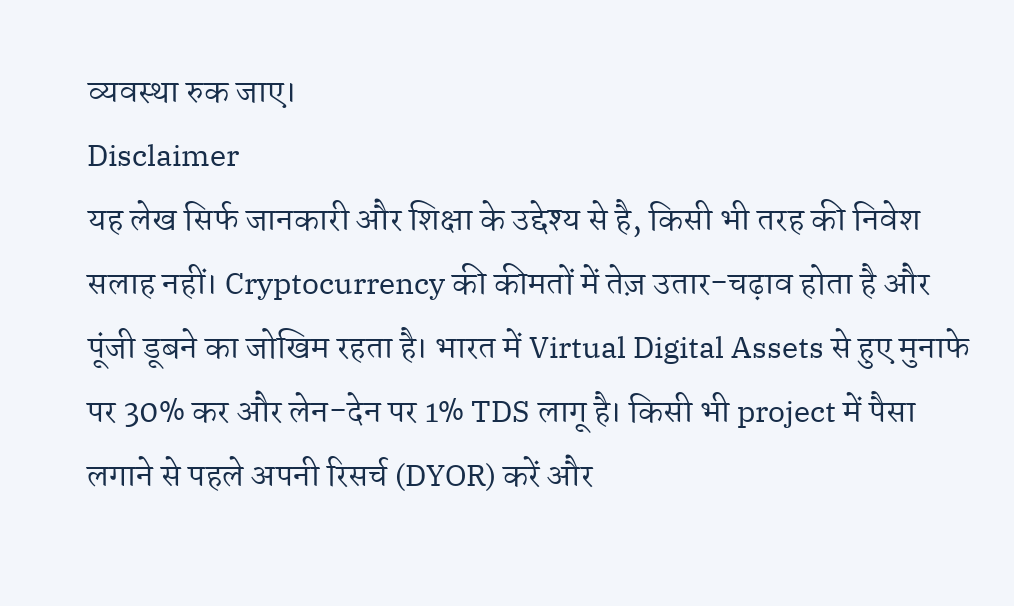व्यवस्था रुक जाए।
Disclaimer
यह लेख सिर्फ जानकारी और शिक्षा के उद्देश्य से है, किसी भी तरह की निवेश सलाह नहीं। Cryptocurrency की कीमतों में तेज़ उतार-चढ़ाव होता है और पूंजी डूबने का जोखिम रहता है। भारत में Virtual Digital Assets से हुए मुनाफे पर 30% कर और लेन-देन पर 1% TDS लागू है। किसी भी project में पैसा लगाने से पहले अपनी रिसर्च (DYOR) करें और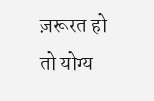ज़रूरत हो तो योग्य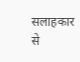सलाहकार से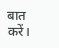बात करें।